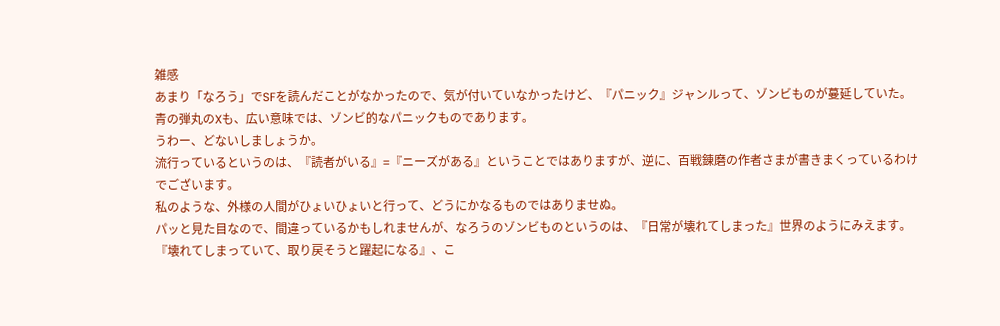雑感
あまり「なろう」でSFを読んだことがなかったので、気が付いていなかったけど、『パニック』ジャンルって、ゾンビものが蔓延していた。
青の弾丸のXも、広い意味では、ゾンビ的なパニックものであります。
うわー、どないしましょうか。
流行っているというのは、『読者がいる』=『ニーズがある』ということではありますが、逆に、百戦錬磨の作者さまが書きまくっているわけでございます。
私のような、外様の人間がひょいひょいと行って、どうにかなるものではありませぬ。
パッと見た目なので、間違っているかもしれませんが、なろうのゾンビものというのは、『日常が壊れてしまった』世界のようにみえます。
『壊れてしまっていて、取り戻そうと躍起になる』、こ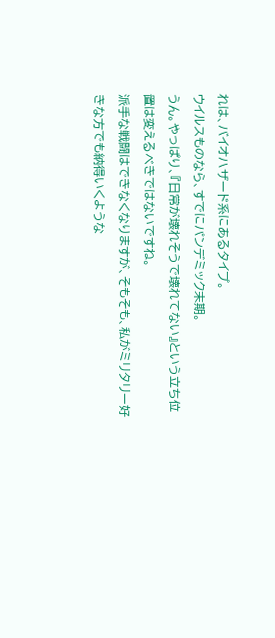れは、バイオハザード系にあるタイプ。
ウイルスものなら、すでにパンデミック末期。
うん。やっぱり、『日常が壊れそうで壊れてない』という立ち位置は変えるべきではないですね。
派手な戦闘はできなくなりますが、そもそも、私がミリタリー好きな方でも納得いくような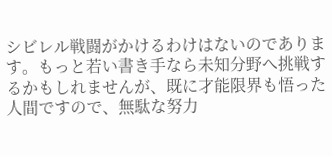シビレル戦闘がかけるわけはないのであります。もっと若い書き手なら未知分野へ挑戦するかもしれませんが、既に才能限界も悟った人間ですので、無駄な努力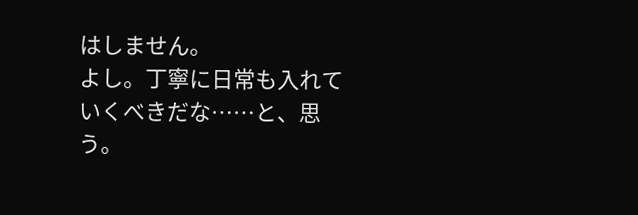はしません。
よし。丁寧に日常も入れていくべきだな……と、思う。